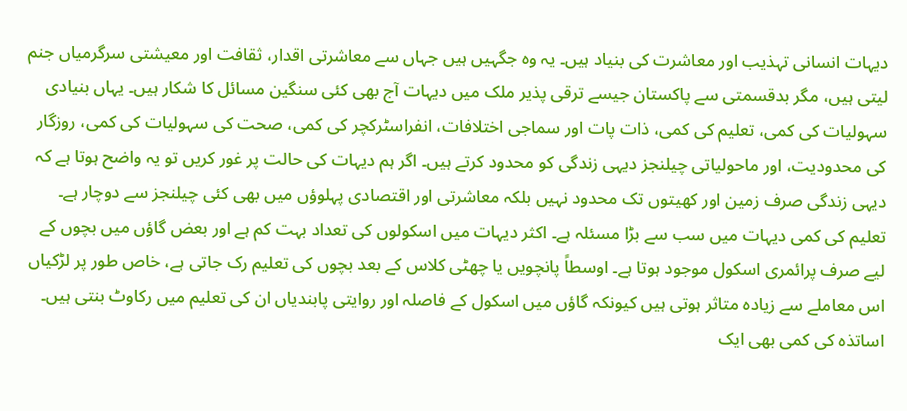دیہات انسانی تہذیب اور معاشرت کی بنیاد ہیں۔ یہ وہ جگہیں ہیں جہاں سے معاشرتی اقدار، ثقافت اور معیشتی سرگرمیاں جنم لیتی ہیں، مگر بدقسمتی سے پاکستان جیسے ترقی پذیر ملک میں دیہات آج بھی کئی سنگین مسائل کا شکار ہیں۔ یہاں بنیادی سہولیات کی کمی، تعلیم کی کمی، ذات پات اور سماجی اختلافات، انفراسٹرکچر کی کمی، صحت کی سہولیات کی کمی، روزگار کی محدودیت، اور ماحولیاتی چیلنجز دیہی زندگی کو محدود کرتے ہیں۔ اگر ہم دیہات کی حالت پر غور کریں تو یہ واضح ہوتا ہے کہ دیہی زندگی صرف زمین اور کھیتوں تک محدود نہیں بلکہ معاشرتی اور اقتصادی پہلوؤں میں بھی کئی چیلنجز سے دوچار ہے۔
تعلیم کی کمی دیہات میں سب سے بڑا مسئلہ ہے۔ اکثر دیہات میں اسکولوں کی تعداد بہت کم ہے اور بعض گاؤں میں بچوں کے لیے صرف پرائمری اسکول موجود ہوتا ہے۔ اوسطاً پانچویں یا چھٹی کلاس کے بعد بچوں کی تعلیم رک جاتی ہے، خاص طور پر لڑکیاں اس معاملے سے زیادہ متاثر ہوتی ہیں کیونکہ گاؤں میں اسکول کے فاصلہ اور روایتی پابندیاں ان کی تعلیم میں رکاوٹ بنتی ہیں۔ اساتذہ کی کمی بھی ایک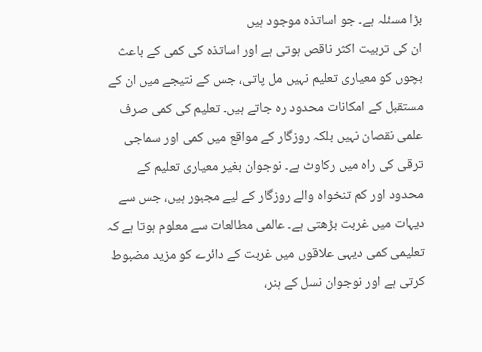بڑا مسئلہ ہے۔ جو اساتذہ موجود ہیں
ان کی تربیت اکثر ناقص ہوتی ہے اور اساتذہ کی کمی کے باعث بچوں کو معیاری تعلیم نہیں مل پاتی، جس کے نتیجے میں ان کے مستقبل کے امکانات محدود رہ جاتے ہیں۔ تعلیم کی کمی صرف علمی نقصان نہیں بلکہ روزگار کے مواقع میں کمی اور سماجی ترقی کی راہ میں رکاوٹ ہے۔ نوجوان بغیر معیاری تعلیم کے محدود اور کم تنخواہ والے روزگار کے لیے مجبور ہیں، جس سے دیہات میں غربت بڑھتی ہے۔ عالمی مطالعات سے معلوم ہوتا ہے کہ تعلیمی کمی دیہی علاقوں میں غربت کے دائرے کو مزید مضبوط کرتی ہے اور نوجوان نسل کے ہنر،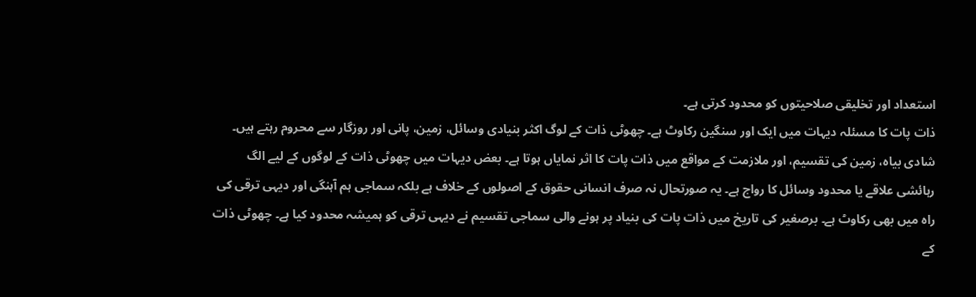استعداد اور تخلیقی صلاحیتوں کو محدود کرتی ہے۔
ذات پات کا مسئلہ دیہات میں ایک اور سنگین رکاوٹ ہے۔ چھوٹی ذات کے لوگ اکثر بنیادی وسائل، زمین، پانی اور روزگار سے محروم رہتے ہیں۔ شادی بیاہ، زمین کی تقسیم، اور ملازمت کے مواقع میں ذات پات کا اثر نمایاں ہوتا ہے۔ بعض دیہات میں چھوٹی ذات کے لوگوں کے لیے الگ رہائشی علاقے یا محدود وسائل کا رواج ہے۔ یہ صورتحال نہ صرف انسانی حقوق کے اصولوں کے خلاف ہے بلکہ سماجی ہم آہنگی اور دیہی ترقی کی راہ میں بھی رکاوٹ ہے۔ برصغیر کی تاریخ میں ذات پات کی بنیاد پر ہونے والی سماجی تقسیم نے دیہی ترقی کو ہمیشہ محدود کیا ہے۔ چھوٹی ذات کے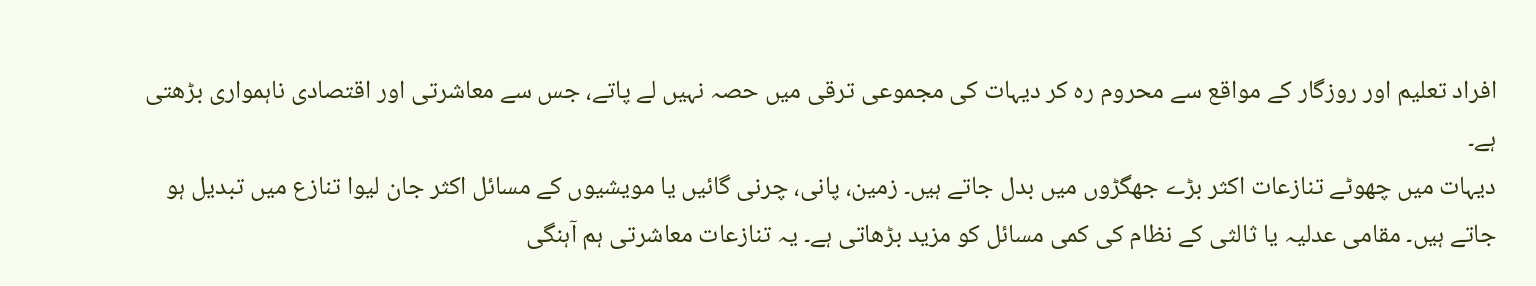افراد تعلیم اور روزگار کے مواقع سے محروم رہ کر دیہات کی مجموعی ترقی میں حصہ نہیں لے پاتے، جس سے معاشرتی اور اقتصادی ناہمواری بڑھتی ہے۔
دیہات میں چھوٹے تنازعات اکثر بڑے جھگڑوں میں بدل جاتے ہیں۔ زمین، پانی، چرنی گائیں یا مویشیوں کے مسائل اکثر جان لیوا تنازع میں تبدیل ہو جاتے ہیں۔ مقامی عدلیہ یا ثالثی کے نظام کی کمی مسائل کو مزید بڑھاتی ہے۔ یہ تنازعات معاشرتی ہم آہنگی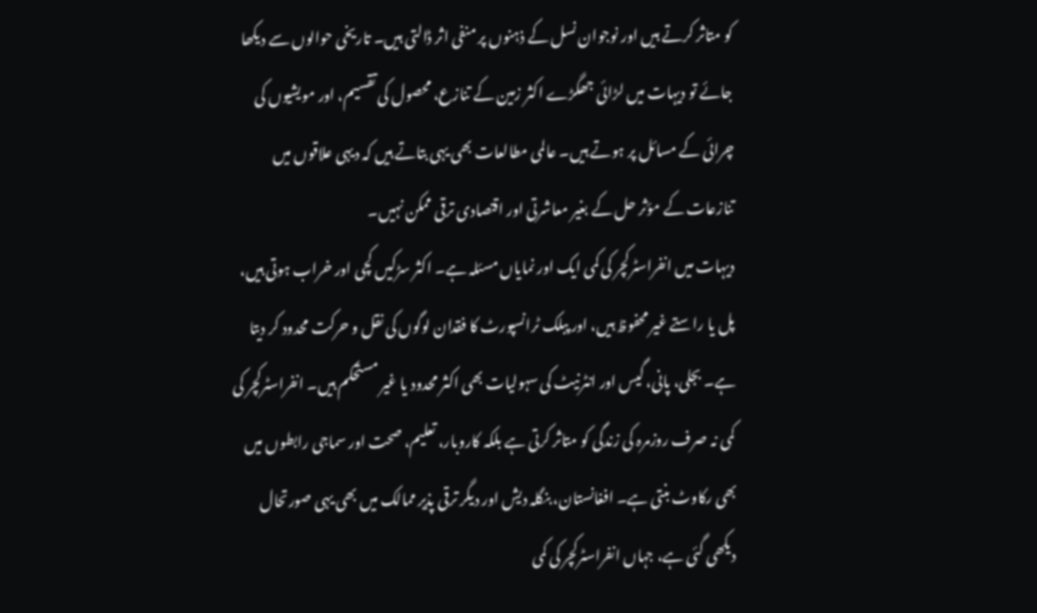کو متاثر کرتے ہیں اور نوجوان نسل کے ذہنوں پر منفی اثر ڈالتی ہیں۔ تاریخی حوالوں سے دیکھا جائے تو دیہات میں لڑائی جھگڑے اکثر زمین کے تنازع، محصول کی تقسیم، اور مویشیوں کی چرائی کے مسائل پر ہوتے ہیں۔ عالمی مطالعات بھی یہی بتاتے ہیں کہ دیہی علاقوں میں تنازعات کے مؤثر حل کے بغیر معاشرتی اور اقتصادی ترقی ممکن نہیں۔
دیہات میں انفراسٹرکچر کی کمی ایک اور نمایاں مسئلہ ہے۔ اکثر سڑکیں کچی اور خراب ہوتی ہیں، پل یا راستے غیر محفوظ ہیں، اور پبلک ٹرانسپورٹ کا فقدان لوگوں کی نقل و حرکت محدود کر دیتا ہے۔ بجلی، پانی، گیس اور انٹرنیٹ کی سہولیات بھی اکثر محدود یا غیر مستحکم ہیں۔ انفراسٹرکچر کی کمی نہ صرف روزمرہ کی زندگی کو متاثر کرتی ہے بلکہ کاروبار، تعلیم، صحت اور سماجی رابطوں میں بھی رکاوٹ بنتی ہے۔ افغانستان، بنگلہ دیش اور دیگر ترقی پذیر ممالک میں بھی یہی صورتحال دیکھی گئی ہے، جہاں انفراسٹرکچر کی کمی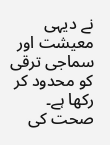نے دیہی معیشت اور سماجی ترقی کو محدود کر رکھا ہے۔
صحت کی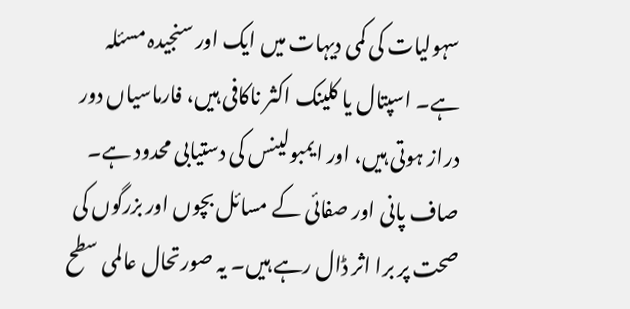سہولیات کی کمی دیہات میں ایک اور سنجیدہ مسئلہ ہے۔ اسپتال یا کلینک اکثر ناکافی ہیں، فارماسیاں دور دراز ہوتی ہیں، اور ایمبولینس کی دستیابی محدود ہے۔ صاف پانی اور صفائی کے مسائل بچوں اور بزرگوں کی صحت پر برا اثر ڈال رہے ہیں۔ یہ صورتحال عالمی سطح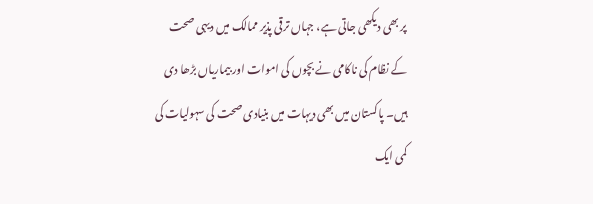پر بھی دیکھی جاتی ہے، جہاں ترقی پذیر ممالک میں دیہی صحت کے نظام کی ناکامی نے بچوں کی اموات اور بیماریاں بڑھا دی ہیں۔ پاکستان میں بھی دیہات میں بنیادی صحت کی سہولیات کی کمی ایک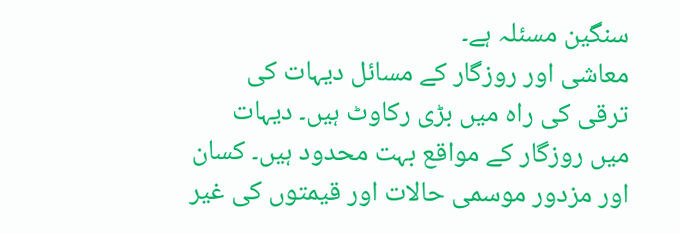سنگین مسئلہ ہے۔
معاشی اور روزگار کے مسائل دیہات کی ترقی کی راہ میں بڑی رکاوٹ ہیں۔ دیہات میں روزگار کے مواقع بہت محدود ہیں۔ کسان اور مزدور موسمی حالات اور قیمتوں کی غیر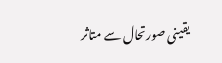یقینی صورتحال سے متاثر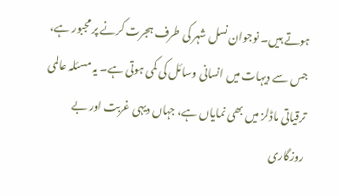ہوتے ہیں۔ نوجوان نسل شہر کی طرف ہجرت کرنے پر مجبور ہے، جس سے دیہات میں انسانی وسائل کی کمی ہوتی ہے۔ یہ مسئلہ عالمی ترقیاتی ماڈلز میں بھی نمایاں ہے، جہاں دیہی غربت اور بے روزگاری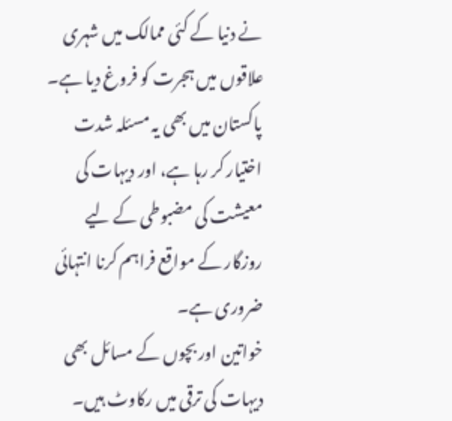نے دنیا کے کئی ممالک میں شہری علاقوں میں ہجرت کو فروغ دیا ہے۔ پاکستان میں بھی یہ مسئلہ شدت اختیار کر رہا ہے، اور دیہات کی معیشت کی مضبوطی کے لیے روزگار کے مواقع فراہم کرنا انتہائی ضروری ہے۔
خواتین اور بچوں کے مسائل بھی دیہات کی ترقی میں رکاوٹ ہیں۔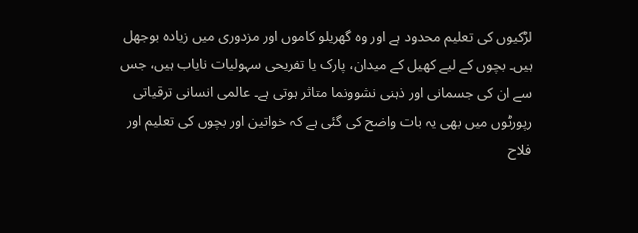لڑکیوں کی تعلیم محدود ہے اور وہ گھریلو کاموں اور مزدوری میں زیادہ بوجھل ہیں۔ بچوں کے لیے کھیل کے میدان، پارک یا تفریحی سہولیات نایاب ہیں، جس سے ان کی جسمانی اور ذہنی نشوونما متاثر ہوتی ہے۔ عالمی انسانی ترقیاتی رپورٹوں میں بھی یہ بات واضح کی گئی ہے کہ خواتین اور بچوں کی تعلیم اور فلاح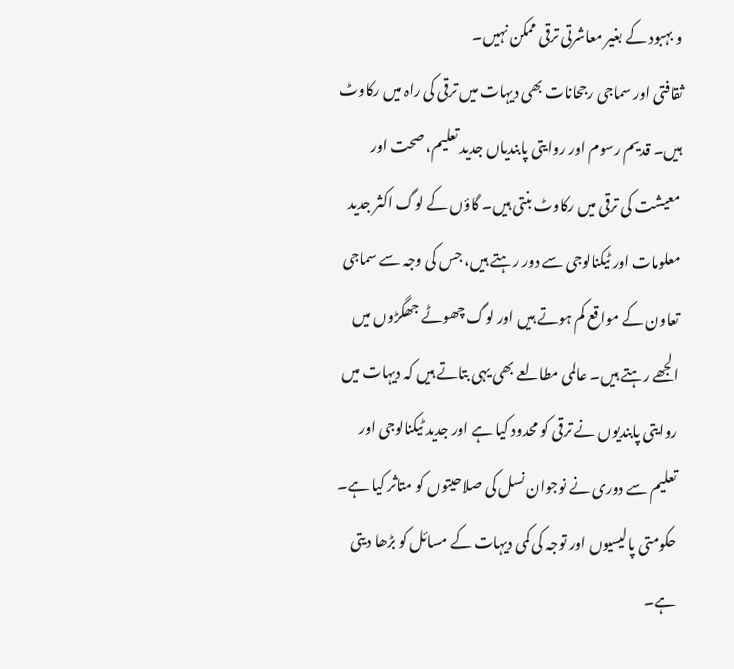و بہبود کے بغیر معاشرتی ترقی ممکن نہیں۔
ثقافتی اور سماجی رجحانات بھی دیہات میں ترقی کی راہ میں رکاوٹ ہیں۔ قدیم رسوم اور روایتی پابندیاں جدید تعلیم، صحت اور معیشت کی ترقی میں رکاوٹ بنتی ہیں۔ گاؤں کے لوگ اکثر جدید معلومات اور ٹیکنالوجی سے دور رہتے ہیں، جس کی وجہ سے سماجی تعاون کے مواقع کم ہوتے ہیں اور لوگ چھوٹے جھگڑوں میں الجھے رہتے ہیں۔ عالمی مطالعے بھی یہی بتاتے ہیں کہ دیہات میں روایتی پابندیوں نے ترقی کو محدود کیا ہے اور جدید ٹیکنالوجی اور تعلیم سے دوری نے نوجوان نسل کی صلاحیتوں کو متاثر کیا ہے۔
حکومتی پالیسیوں اور توجہ کی کمی دیہات کے مسائل کو بڑھا دیتی ہے۔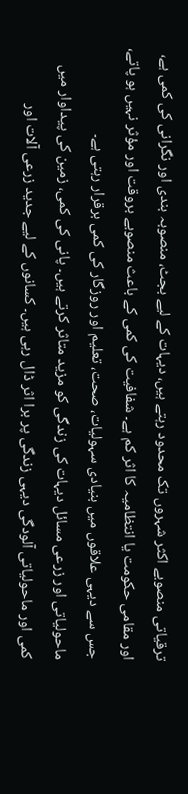ترقیاتی منصوبے اکثر شہروں تک محدود رہتے ہیں، دیہات کے لیے بجٹ، منصوبہ بندی اور نگرانی کی کمی ہے، اور مقامی حکومت یا انتظامیہ کا اثر کم ہے۔ شفافیت کی کمی کے باعث منصوبے بروقت اور مؤثر نہیں ہو پاتے، جس سے دیہی علاقوں میں بنیادی سہولیات، صحت، تعلیم اور روزگار کی کمی برقرار رہتی ہے۔
ماحولیاتی اور زرعی مسائل دیہات کی زندگی کو مزید متاثر کرتے ہیں۔ پانی کی کمی، زمین کی پیداوار میں کمی اور ماحولیاتی آلودگی دیہی زندگی پر برا اثر ڈال رہی ہیں۔ کسانوں کے لیے جدید زرعی آلات اور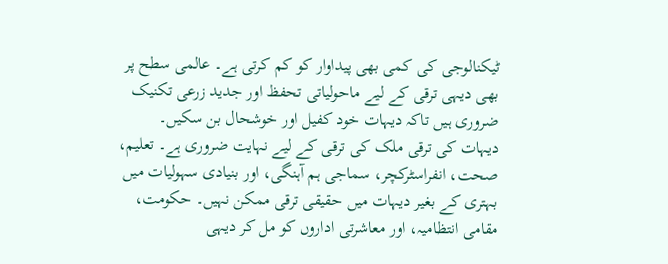ٹیکنالوجی کی کمی بھی پیداوار کو کم کرتی ہے۔ عالمی سطح پر بھی دیہی ترقی کے لیے ماحولیاتی تحفظ اور جدید زرعی تکنیک ضروری ہیں تاکہ دیہات خود کفیل اور خوشحال بن سکیں۔
دیہات کی ترقی ملک کی ترقی کے لیے نہایت ضروری ہے۔ تعلیم، صحت، انفراسٹرکچر، سماجی ہم آہنگی، اور بنیادی سہولیات میں بہتری کے بغیر دیہات میں حقیقی ترقی ممکن نہیں۔ حکومت، مقامی انتظامیہ، اور معاشرتی اداروں کو مل کر دیہی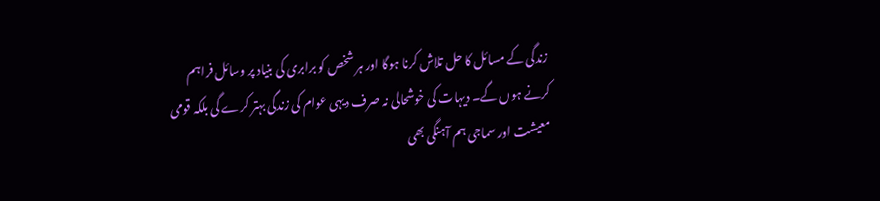زندگی کے مسائل کا حل تلاش کرنا ہوگا اور ہر شخص کو برابری کی بنیاد پر وسائل فراہم کرنے ہوں گے۔ دیہات کی خوشحالی نہ صرف دیہی عوام کی زندگی بہتر کرے گی بلکہ قومی معیشت اور سماجی ہم آہنگی بھی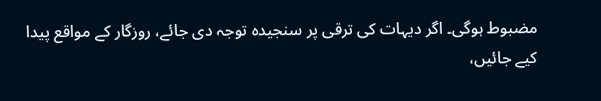مضبوط ہوگی۔ اگر دیہات کی ترقی پر سنجیدہ توجہ دی جائے، روزگار کے مواقع پیدا کیے جائیں،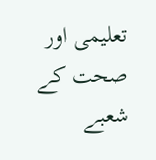تعلیمی اور صحت کے شعبے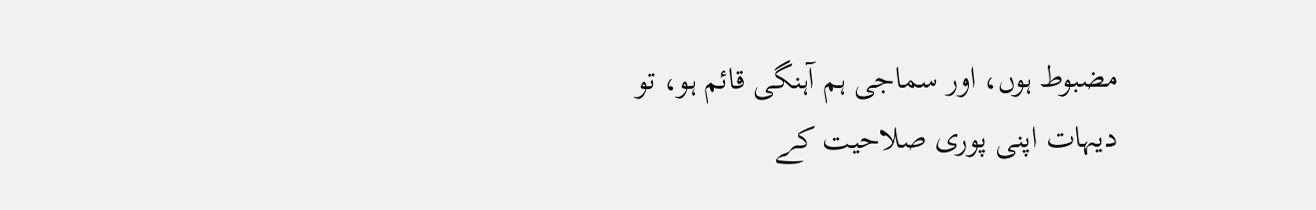مضبوط ہوں، اور سماجی ہم آہنگی قائم ہو، تو دیہات اپنی پوری صلاحیت کے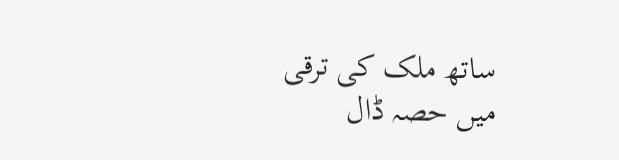ساتھ ملک کی ترقی میں حصہ ڈال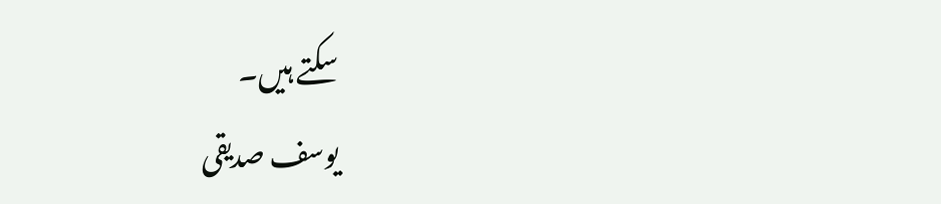سکتے ہیں۔
یوسف صدیقی